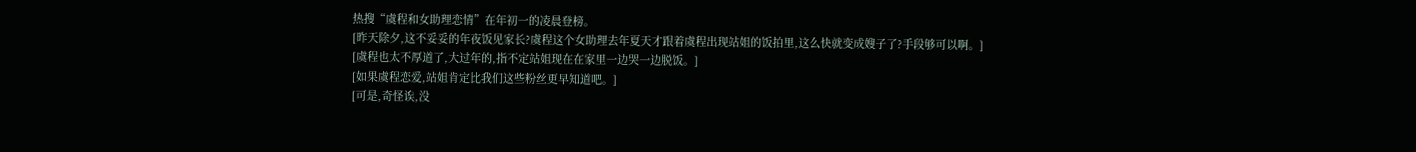热搜“虞程和女助理恋情”在年初一的凌晨登榜。
[昨天除夕,这不妥妥的年夜饭见家长?虞程这个女助理去年夏天才跟着虞程出现站姐的饭拍里,这么快就变成嫂子了?手段够可以啊。]
[虞程也太不厚道了,大过年的,指不定站姐现在在家里一边哭一边脱饭。]
[如果虞程恋爱,站姐肯定比我们这些粉丝更早知道吧。]
[可是,奇怪诶,没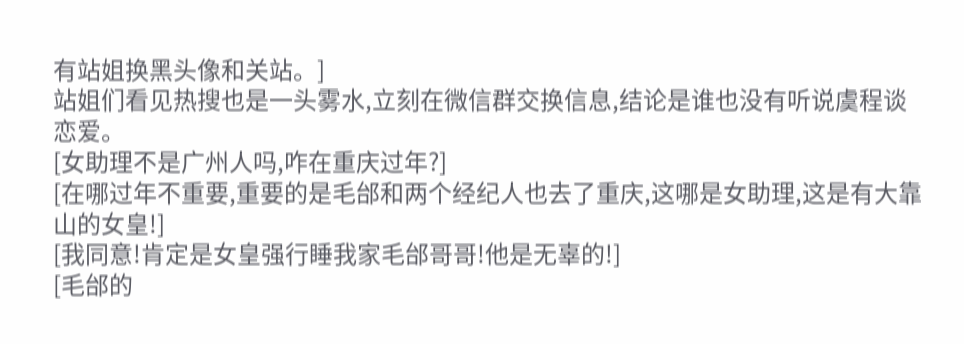有站姐换黑头像和关站。]
站姐们看见热搜也是一头雾水,立刻在微信群交换信息,结论是谁也没有听说虞程谈恋爱。
[女助理不是广州人吗,咋在重庆过年?]
[在哪过年不重要,重要的是毛邰和两个经纪人也去了重庆,这哪是女助理,这是有大靠山的女皇!]
[我同意!肯定是女皇强行睡我家毛邰哥哥!他是无辜的!]
[毛邰的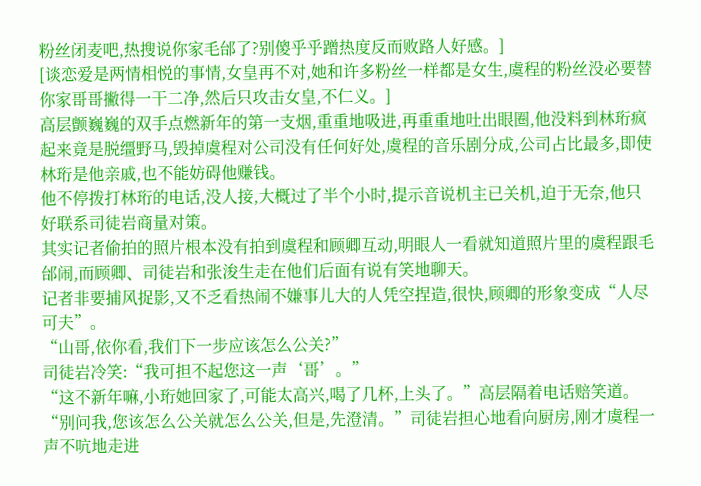粉丝闭麦吧,热搜说你家毛邰了?别傻乎乎蹭热度反而败路人好感。]
[谈恋爱是两情相悦的事情,女皇再不对,她和许多粉丝一样都是女生,虞程的粉丝没必要替你家哥哥撇得一干二净,然后只攻击女皇,不仁义。]
高层颤巍巍的双手点燃新年的第一支烟,重重地吸进,再重重地吐出眼圈,他没料到林珩疯起来竟是脱缰野马,毁掉虞程对公司没有任何好处,虞程的音乐剧分成,公司占比最多,即使林珩是他亲戚,也不能妨碍他赚钱。
他不停拨打林珩的电话,没人接,大概过了半个小时,提示音说机主已关机,迫于无奈,他只好联系司徒岩商量对策。
其实记者偷拍的照片根本没有拍到虞程和顾卿互动,明眼人一看就知道照片里的虞程跟毛邰闹,而顾卿、司徒岩和张浚生走在他们后面有说有笑地聊天。
记者非要捕风捉影,又不乏看热闹不嫌事儿大的人凭空捏造,很快,顾卿的形象变成“人尽可夫”。
“山哥,依你看,我们下一步应该怎么公关?”
司徒岩冷笑:“我可担不起您这一声‘哥’。”
“这不新年嘛,小珩她回家了,可能太高兴,喝了几杯,上头了。”高层隔着电话赔笑道。
“别问我,您该怎么公关就怎么公关,但是,先澄清。”司徒岩担心地看向厨房,刚才虞程一声不吭地走进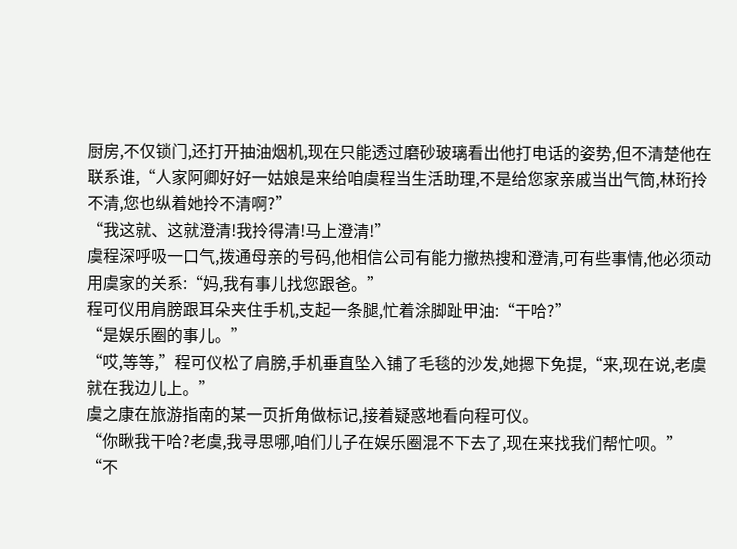厨房,不仅锁门,还打开抽油烟机,现在只能透过磨砂玻璃看出他打电话的姿势,但不清楚他在联系谁,“人家阿卿好好一姑娘是来给咱虞程当生活助理,不是给您家亲戚当出气筒,林珩拎不清,您也纵着她拎不清啊?”
“我这就、这就澄清!我拎得清!马上澄清!”
虞程深呼吸一口气,拨通母亲的号码,他相信公司有能力撤热搜和澄清,可有些事情,他必须动用虞家的关系:“妈,我有事儿找您跟爸。”
程可仪用肩膀跟耳朵夹住手机,支起一条腿,忙着涂脚趾甲油:“干哈?”
“是娱乐圈的事儿。”
“哎,等等,”程可仪松了肩膀,手机垂直坠入铺了毛毯的沙发,她摁下免提,“来,现在说,老虞就在我边儿上。”
虞之康在旅游指南的某一页折角做标记,接着疑惑地看向程可仪。
“你瞅我干哈?老虞,我寻思哪,咱们儿子在娱乐圈混不下去了,现在来找我们帮忙呗。”
“不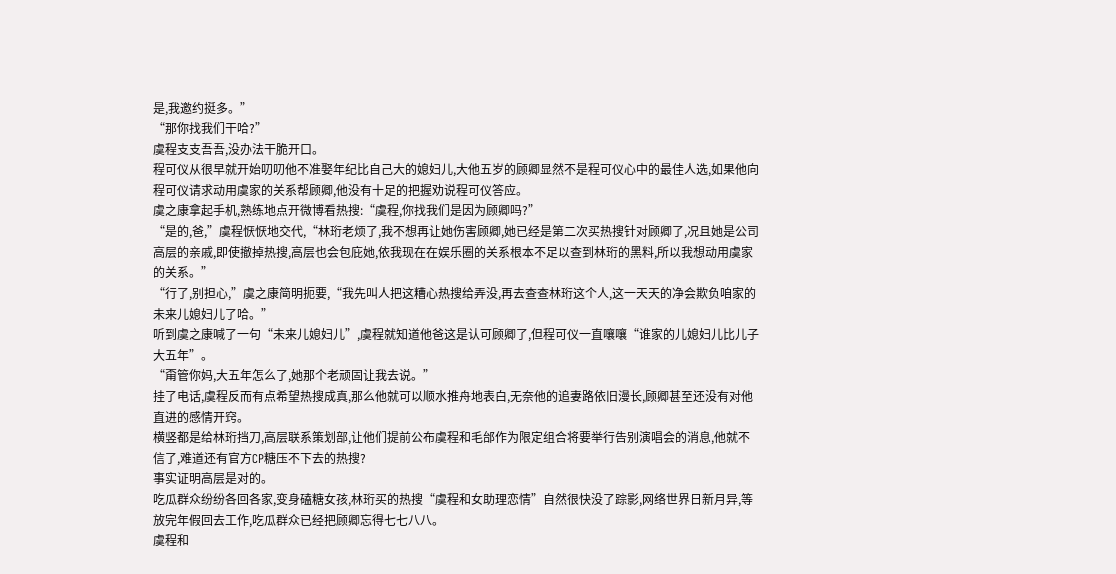是,我邀约挺多。”
“那你找我们干哈?”
虞程支支吾吾,没办法干脆开口。
程可仪从很早就开始叨叨他不准娶年纪比自己大的媳妇儿,大他五岁的顾卿显然不是程可仪心中的最佳人选,如果他向程可仪请求动用虞家的关系帮顾卿,他没有十足的把握劝说程可仪答应。
虞之康拿起手机,熟练地点开微博看热搜:“虞程,你找我们是因为顾卿吗?”
“是的,爸,”虞程恹恹地交代,“林珩老烦了,我不想再让她伤害顾卿,她已经是第二次买热搜针对顾卿了,况且她是公司高层的亲戚,即使撤掉热搜,高层也会包庇她,依我现在在娱乐圈的关系根本不足以查到林珩的黑料,所以我想动用虞家的关系。”
“行了,别担心,”虞之康简明扼要,“我先叫人把这糟心热搜给弄没,再去查查林珩这个人,这一天天的净会欺负咱家的未来儿媳妇儿了哈。”
听到虞之康喊了一句“未来儿媳妇儿”,虞程就知道他爸这是认可顾卿了,但程可仪一直嚷嚷“谁家的儿媳妇儿比儿子大五年”。
“甭管你妈,大五年怎么了,她那个老顽固让我去说。”
挂了电话,虞程反而有点希望热搜成真,那么他就可以顺水推舟地表白,无奈他的追妻路依旧漫长,顾卿甚至还没有对他直进的感情开窍。
横竖都是给林珩挡刀,高层联系策划部,让他们提前公布虞程和毛邰作为限定组合将要举行告别演唱会的消息,他就不信了,难道还有官方CP糖压不下去的热搜?
事实证明高层是对的。
吃瓜群众纷纷各回各家,变身磕糖女孩,林珩买的热搜“虞程和女助理恋情”自然很快没了踪影,网络世界日新月异,等放完年假回去工作,吃瓜群众已经把顾卿忘得七七八八。
虞程和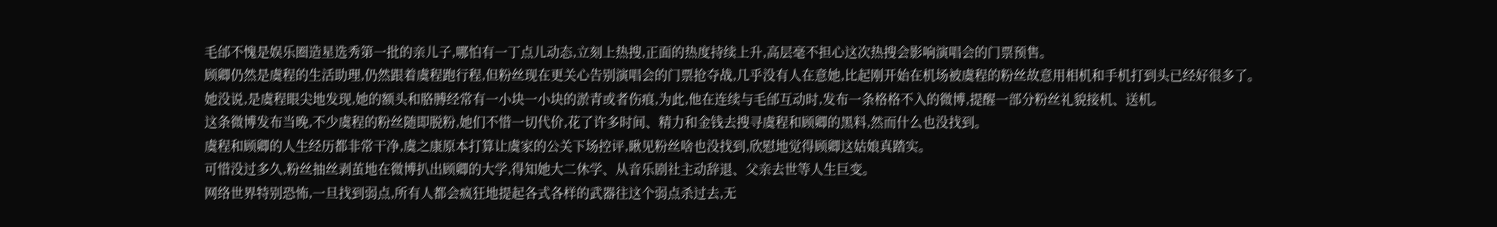毛邰不愧是娱乐圈造星选秀第一批的亲儿子,哪怕有一丁点儿动态,立刻上热搜,正面的热度持续上升,高层毫不担心这次热搜会影响演唱会的门票预售。
顾卿仍然是虞程的生活助理,仍然跟着虞程跑行程,但粉丝现在更关心告别演唱会的门票抢夺战,几乎没有人在意她,比起刚开始在机场被虞程的粉丝故意用相机和手机打到头已经好很多了。
她没说,是虞程眼尖地发现,她的额头和胳膊经常有一小块一小块的淤青或者伤痕,为此,他在连续与毛邰互动时,发布一条格格不入的微博,提醒一部分粉丝礼貌接机、送机。
这条微博发布当晚,不少虞程的粉丝随即脱粉,她们不惜一切代价,花了许多时间、精力和金钱去搜寻虞程和顾卿的黑料,然而什么也没找到。
虞程和顾卿的人生经历都非常干净,虞之康原本打算让虞家的公关下场控评,瞅见粉丝啥也没找到,欣慰地觉得顾卿这姑娘真踏实。
可惜没过多久,粉丝抽丝剥茧地在微博扒出顾卿的大学,得知她大二休学、从音乐剧社主动辞退、父亲去世等人生巨变。
网络世界特别恐怖,一旦找到弱点,所有人都会疯狂地提起各式各样的武器往这个弱点杀过去,无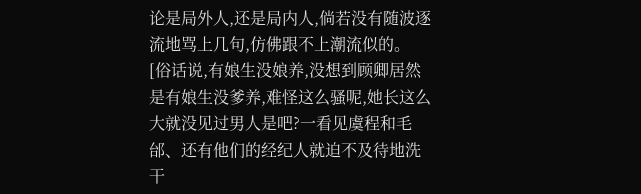论是局外人,还是局内人,倘若没有随波逐流地骂上几句,仿佛跟不上潮流似的。
[俗话说,有娘生没娘养,没想到顾卿居然是有娘生没爹养,难怪这么骚呢,她长这么大就没见过男人是吧?一看见虞程和毛邰、还有他们的经纪人就迫不及待地洗干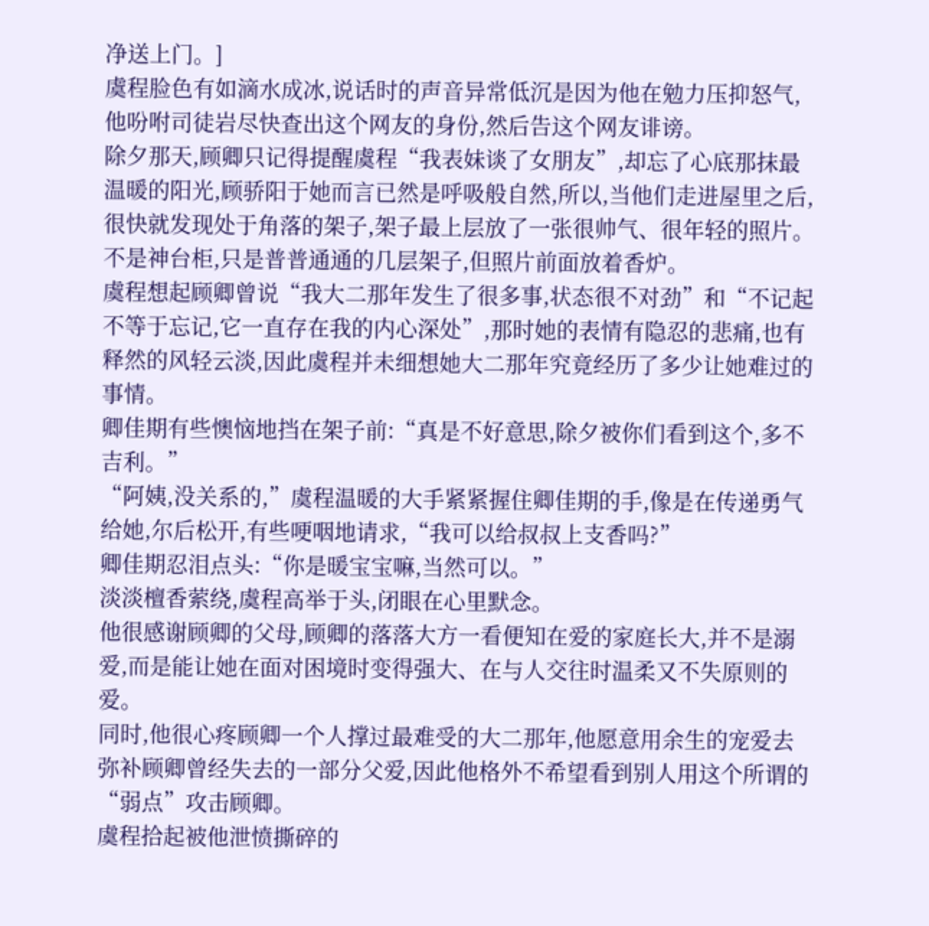净送上门。]
虞程脸色有如滴水成冰,说话时的声音异常低沉是因为他在勉力压抑怒气,他吩咐司徒岩尽快查出这个网友的身份,然后告这个网友诽谤。
除夕那天,顾卿只记得提醒虞程“我表妹谈了女朋友”,却忘了心底那抹最温暖的阳光,顾骄阳于她而言已然是呼吸般自然,所以,当他们走进屋里之后,很快就发现处于角落的架子,架子最上层放了一张很帅气、很年轻的照片。
不是神台柜,只是普普通通的几层架子,但照片前面放着香炉。
虞程想起顾卿曾说“我大二那年发生了很多事,状态很不对劲”和“不记起不等于忘记,它一直存在我的内心深处”,那时她的表情有隐忍的悲痛,也有释然的风轻云淡,因此虞程并未细想她大二那年究竟经历了多少让她难过的事情。
卿佳期有些懊恼地挡在架子前:“真是不好意思,除夕被你们看到这个,多不吉利。”
“阿姨,没关系的,”虞程温暖的大手紧紧握住卿佳期的手,像是在传递勇气给她,尔后松开,有些哽咽地请求,“我可以给叔叔上支香吗?”
卿佳期忍泪点头:“你是暖宝宝嘛,当然可以。”
淡淡檀香萦绕,虞程高举于头,闭眼在心里默念。
他很感谢顾卿的父母,顾卿的落落大方一看便知在爱的家庭长大,并不是溺爱,而是能让她在面对困境时变得强大、在与人交往时温柔又不失原则的爱。
同时,他很心疼顾卿一个人撑过最难受的大二那年,他愿意用余生的宠爱去弥补顾卿曾经失去的一部分父爱,因此他格外不希望看到别人用这个所谓的“弱点”攻击顾卿。
虞程拾起被他泄愤撕碎的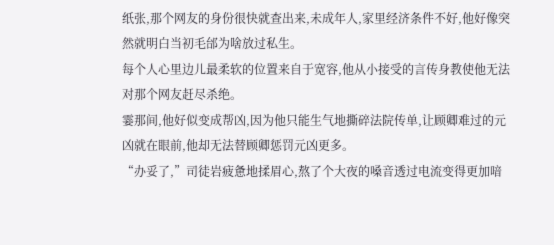纸张,那个网友的身份很快就查出来,未成年人,家里经济条件不好,他好像突然就明白当初毛邰为啥放过私生。
每个人心里边儿最柔软的位置来自于宽容,他从小接受的言传身教使他无法对那个网友赶尽杀绝。
霎那间,他好似变成帮凶,因为他只能生气地撕碎法院传单,让顾卿难过的元凶就在眼前,他却无法替顾卿惩罚元凶更多。
“办妥了,”司徒岩疲惫地揉眉心,熬了个大夜的嗓音透过电流变得更加喑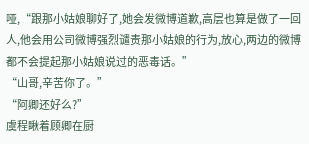哑,“跟那小姑娘聊好了,她会发微博道歉,高层也算是做了一回人,他会用公司微博强烈谴责那小姑娘的行为,放心,两边的微博都不会提起那小姑娘说过的恶毒话。”
“山哥,辛苦你了。”
“阿卿还好么?”
虞程瞅着顾卿在厨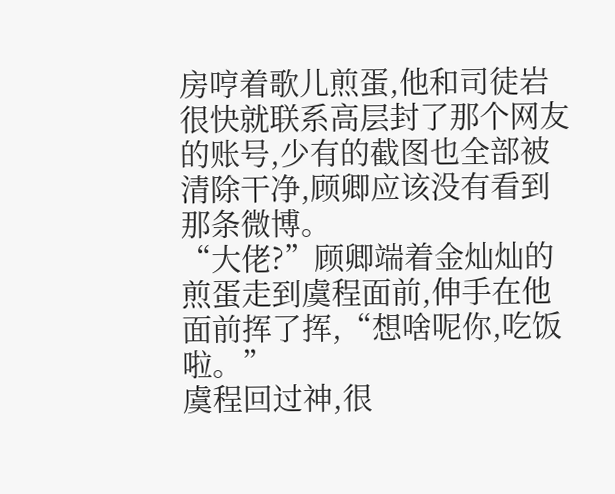房哼着歌儿煎蛋,他和司徒岩很快就联系高层封了那个网友的账号,少有的截图也全部被清除干净,顾卿应该没有看到那条微博。
“大佬?”顾卿端着金灿灿的煎蛋走到虞程面前,伸手在他面前挥了挥,“想啥呢你,吃饭啦。”
虞程回过神,很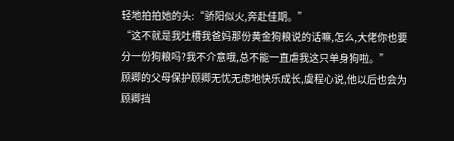轻地拍拍她的头:“骄阳似火,奔赴佳期。”
“这不就是我吐槽我爸妈那份黄金狗粮说的话嘛,怎么,大佬你也要分一份狗粮吗?我不介意哦,总不能一直虐我这只单身狗啦。”
顾卿的父母保护顾卿无忧无虑地快乐成长,虞程心说,他以后也会为顾卿挡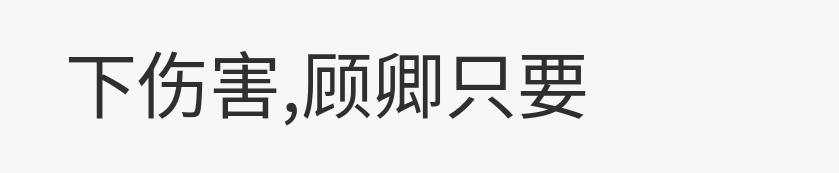下伤害,顾卿只要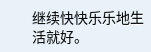继续快快乐乐地生活就好。